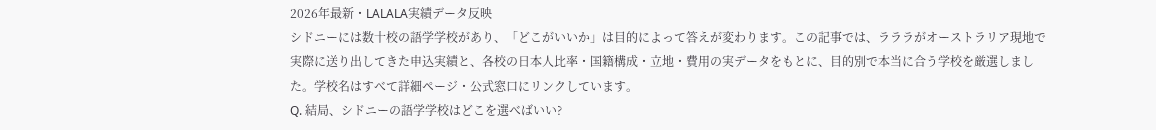2026年最新・LALALA実績データ反映
シドニーには数十校の語学学校があり、「どこがいいか」は目的によって答えが変わります。この記事では、ラララがオーストラリア現地で実際に送り出してきた申込実績と、各校の日本人比率・国籍構成・立地・費用の実データをもとに、目的別で本当に合う学校を厳選しました。学校名はすべて詳細ページ・公式窓口にリンクしています。
Q. 結局、シドニーの語学学校はどこを選べばいい?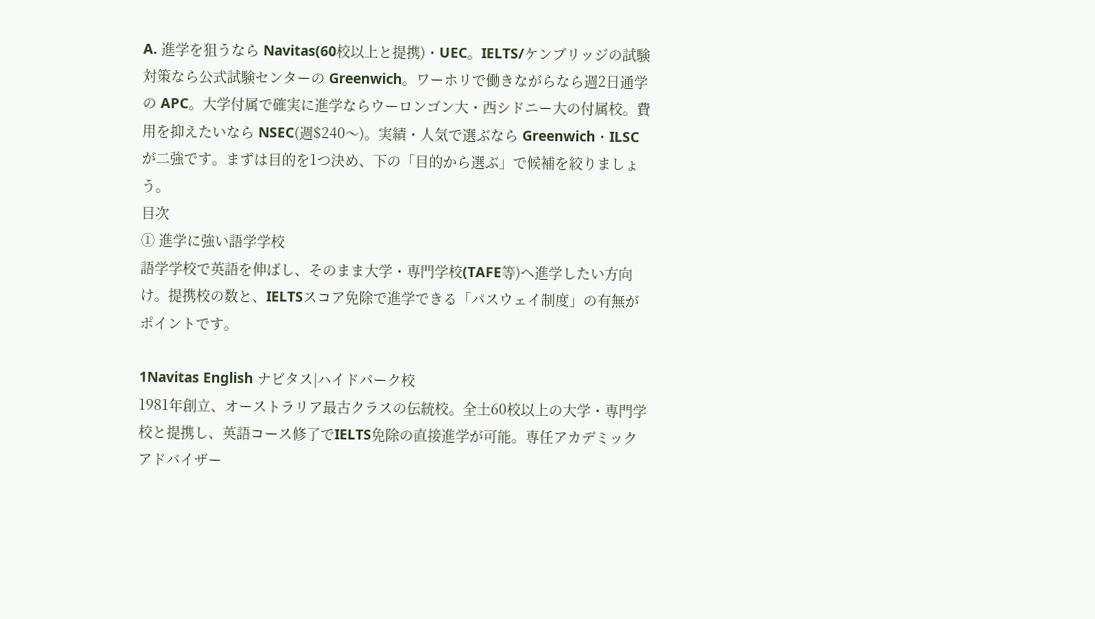A. 進学を狙うなら Navitas(60校以上と提携)・UEC。IELTS/ケンブリッジの試験対策なら公式試験センターの Greenwich。ワーホリで働きながらなら週2日通学の APC。大学付属で確実に進学ならウーロンゴン大・西シドニー大の付属校。費用を抑えたいなら NSEC(週$240〜)。実績・人気で選ぶなら Greenwich・ILSC が二強です。まずは目的を1つ決め、下の「目的から選ぶ」で候補を絞りましょう。
目次
① 進学に強い語学学校
語学学校で英語を伸ばし、そのまま大学・専門学校(TAFE等)へ進学したい方向け。提携校の数と、IELTSスコア免除で進学できる「パスウェイ制度」の有無がポイントです。

1Navitas English ナビタス|ハイドパーク校
1981年創立、オーストラリア最古クラスの伝統校。全土60校以上の大学・専門学校と提携し、英語コース修了でIELTS免除の直接進学が可能。専任アカデミックアドバイザー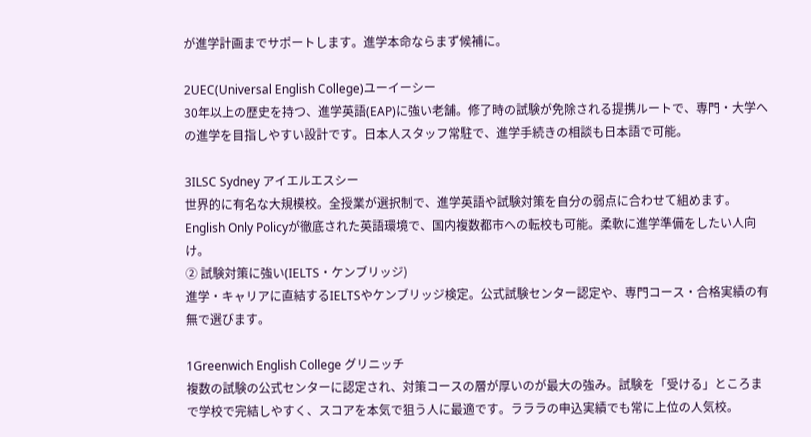が進学計画までサポートします。進学本命ならまず候補に。

2UEC(Universal English College)ユーイーシー
30年以上の歴史を持つ、進学英語(EAP)に強い老舗。修了時の試験が免除される提携ルートで、専門・大学への進学を目指しやすい設計です。日本人スタッフ常駐で、進学手続きの相談も日本語で可能。

3ILSC Sydney アイエルエスシー
世界的に有名な大規模校。全授業が選択制で、進学英語や試験対策を自分の弱点に合わせて組めます。English Only Policyが徹底された英語環境で、国内複数都市への転校も可能。柔軟に進学準備をしたい人向け。
② 試験対策に強い(IELTS・ケンブリッジ)
進学・キャリアに直結するIELTSやケンブリッジ検定。公式試験センター認定や、専門コース・合格実績の有無で選びます。

1Greenwich English College グリニッチ
複数の試験の公式センターに認定され、対策コースの層が厚いのが最大の強み。試験を「受ける」ところまで学校で完結しやすく、スコアを本気で狙う人に最適です。ラララの申込実績でも常に上位の人気校。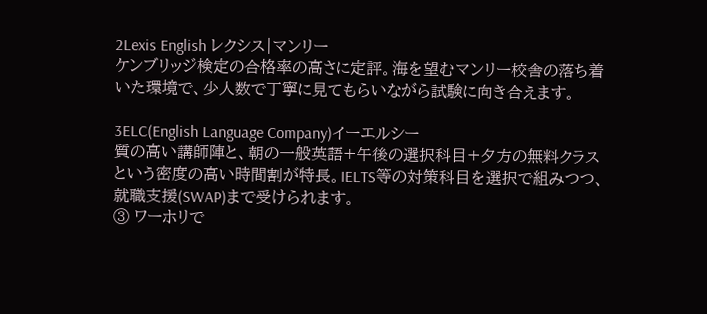2Lexis English レクシス|マンリー
ケンブリッジ検定の合格率の高さに定評。海を望むマンリー校舎の落ち着いた環境で、少人数で丁寧に見てもらいながら試験に向き合えます。

3ELC(English Language Company)イーエルシー
質の高い講師陣と、朝の一般英語+午後の選択科目+夕方の無料クラスという密度の高い時間割が特長。IELTS等の対策科目を選択で組みつつ、就職支援(SWAP)まで受けられます。
③ ワーホリで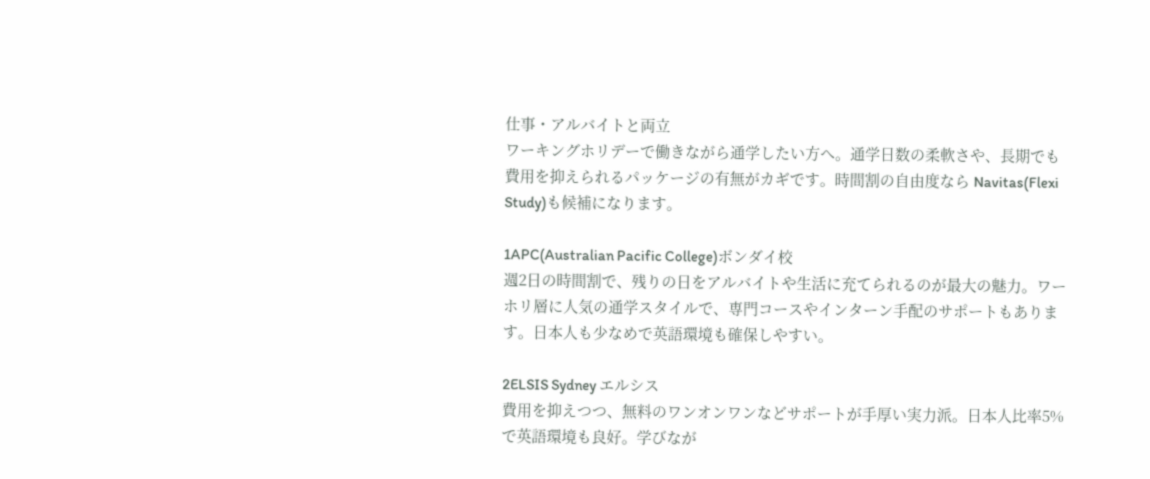仕事・アルバイトと両立
ワーキングホリデーで働きながら通学したい方へ。通学日数の柔軟さや、長期でも費用を抑えられるパッケージの有無がカギです。時間割の自由度なら Navitas(Flexi Study)も候補になります。

1APC(Australian Pacific College)ボンダイ校
週2日の時間割で、残りの日をアルバイトや生活に充てられるのが最大の魅力。ワーホリ層に人気の通学スタイルで、専門コースやインターン手配のサポートもあります。日本人も少なめで英語環境も確保しやすい。

2ELSIS Sydney エルシス
費用を抑えつつ、無料のワンオンワンなどサポートが手厚い実力派。日本人比率5%で英語環境も良好。学びなが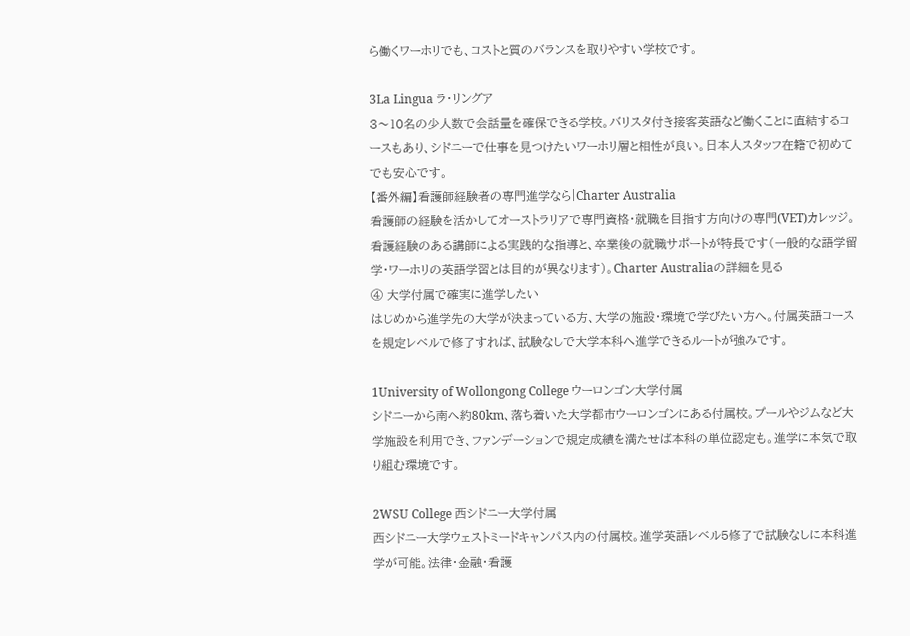ら働くワーホリでも、コストと質のバランスを取りやすい学校です。

3La Lingua ラ・リングア
3〜10名の少人数で会話量を確保できる学校。バリスタ付き接客英語など働くことに直結するコースもあり、シドニーで仕事を見つけたいワーホリ層と相性が良い。日本人スタッフ在籍で初めてでも安心です。
【番外編】看護師経験者の専門進学なら|Charter Australia
看護師の経験を活かしてオーストラリアで専門資格・就職を目指す方向けの専門(VET)カレッジ。看護経験のある講師による実践的な指導と、卒業後の就職サポートが特長です(一般的な語学留学・ワーホリの英語学習とは目的が異なります)。Charter Australiaの詳細を見る
④ 大学付属で確実に進学したい
はじめから進学先の大学が決まっている方、大学の施設・環境で学びたい方へ。付属英語コースを規定レベルで修了すれば、試験なしで大学本科へ進学できるルートが強みです。

1University of Wollongong College ウーロンゴン大学付属
シドニーから南へ約80km、落ち着いた大学都市ウーロンゴンにある付属校。プールやジムなど大学施設を利用でき、ファンデーションで規定成績を満たせば本科の単位認定も。進学に本気で取り組む環境です。

2WSU College 西シドニー大学付属
西シドニー大学ウェストミードキャンパス内の付属校。進学英語レベル5修了で試験なしに本科進学が可能。法律・金融・看護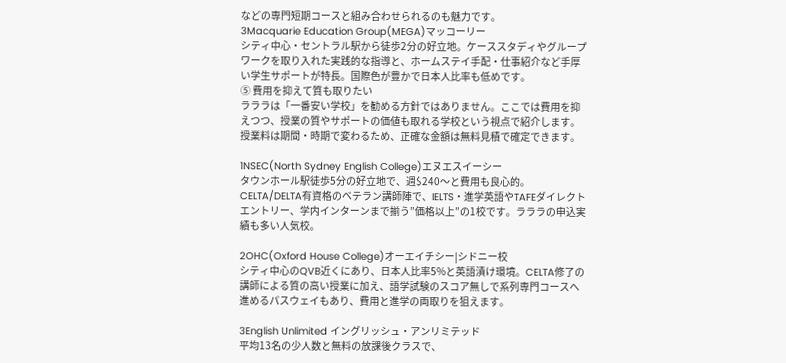などの専門短期コースと組み合わせられるのも魅力です。
3Macquarie Education Group(MEGA)マッコーリー
シティ中心・セントラル駅から徒歩2分の好立地。ケーススタディやグループワークを取り入れた実践的な指導と、ホームステイ手配・仕事紹介など手厚い学生サポートが特長。国際色が豊かで日本人比率も低めです。
⑤ 費用を抑えて質も取りたい
ラララは「一番安い学校」を勧める方針ではありません。ここでは費用を抑えつつ、授業の質やサポートの価値も取れる学校という視点で紹介します。授業料は期間・時期で変わるため、正確な金額は無料見積で確定できます。

1NSEC(North Sydney English College)エヌエスイーシー
タウンホール駅徒歩5分の好立地で、週$240〜と費用も良心的。CELTA/DELTA有資格のベテラン講師陣で、IELTS・進学英語やTAFEダイレクトエントリー、学内インターンまで揃う”価格以上”の1校です。ラララの申込実績も多い人気校。

2OHC(Oxford House College)オーエイチシー|シドニー校
シティ中心のQVB近くにあり、日本人比率5%と英語漬け環境。CELTA修了の講師による質の高い授業に加え、語学試験のスコア無しで系列専門コースへ進めるパスウェイもあり、費用と進学の両取りを狙えます。

3English Unlimited イングリッシュ・アンリミテッド
平均13名の少人数と無料の放課後クラスで、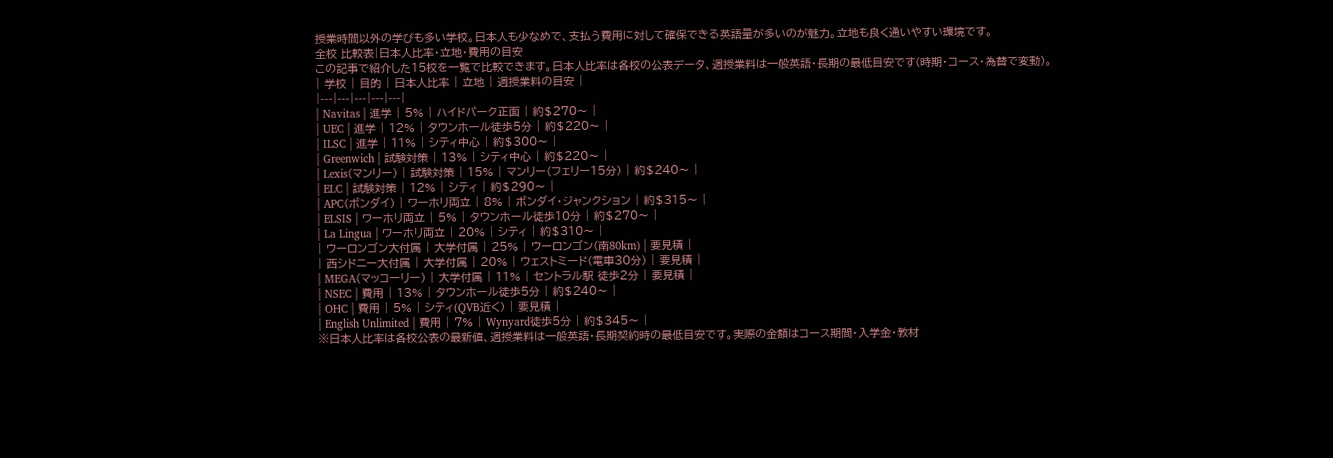授業時間以外の学びも多い学校。日本人も少なめで、支払う費用に対して確保できる英語量が多いのが魅力。立地も良く通いやすい環境です。
全校 比較表|日本人比率・立地・費用の目安
この記事で紹介した15校を一覧で比較できます。日本人比率は各校の公表データ、週授業料は一般英語・長期の最低目安です(時期・コース・為替で変動)。
| 学校 | 目的 | 日本人比率 | 立地 | 週授業料の目安 |
|---|---|---|---|---|
| Navitas | 進学 | 5% | ハイドパーク正面 | 約$270〜 |
| UEC | 進学 | 12% | タウンホール徒歩5分 | 約$220〜 |
| ILSC | 進学 | 11% | シティ中心 | 約$300〜 |
| Greenwich | 試験対策 | 13% | シティ中心 | 約$220〜 |
| Lexis(マンリー) | 試験対策 | 15% | マンリー(フェリー15分) | 約$240〜 |
| ELC | 試験対策 | 12% | シティ | 約$290〜 |
| APC(ボンダイ) | ワーホリ両立 | 8% | ボンダイ・ジャンクション | 約$315〜 |
| ELSIS | ワーホリ両立 | 5% | タウンホール徒歩10分 | 約$270〜 |
| La Lingua | ワーホリ両立 | 20% | シティ | 約$310〜 |
| ウーロンゴン大付属 | 大学付属 | 25% | ウーロンゴン(南80km) | 要見積 |
| 西シドニー大付属 | 大学付属 | 20% | ウェストミード(電車30分) | 要見積 |
| MEGA(マッコーリー) | 大学付属 | 11% | セントラル駅 徒歩2分 | 要見積 |
| NSEC | 費用 | 13% | タウンホール徒歩5分 | 約$240〜 |
| OHC | 費用 | 5% | シティ(QVB近く) | 要見積 |
| English Unlimited | 費用 | 7% | Wynyard徒歩5分 | 約$345〜 |
※日本人比率は各校公表の最新値、週授業料は一般英語・長期契約時の最低目安です。実際の金額はコース期間・入学金・教材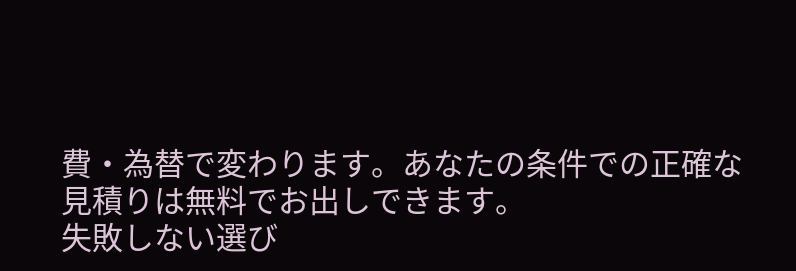費・為替で変わります。あなたの条件での正確な見積りは無料でお出しできます。
失敗しない選び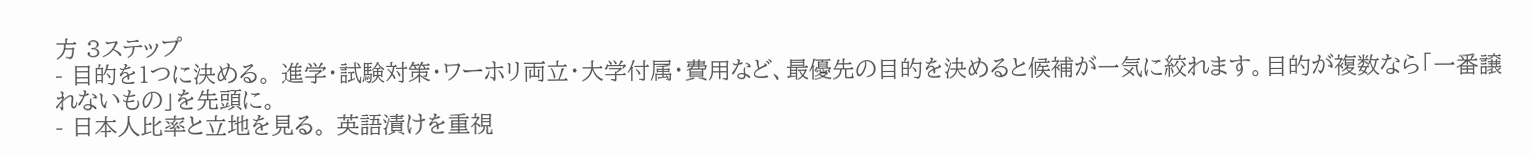方 3ステップ
- 目的を1つに決める。 進学・試験対策・ワーホリ両立・大学付属・費用など、最優先の目的を決めると候補が一気に絞れます。目的が複数なら「一番譲れないもの」を先頭に。
- 日本人比率と立地を見る。 英語漬けを重視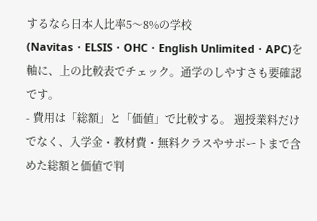するなら日本人比率5〜8%の学校(Navitas・ELSIS・OHC・English Unlimited・APC)を軸に、上の比較表でチェック。通学のしやすさも要確認です。
- 費用は「総額」と「価値」で比較する。 週授業料だけでなく、入学金・教材費・無料クラスやサポートまで含めた総額と価値で判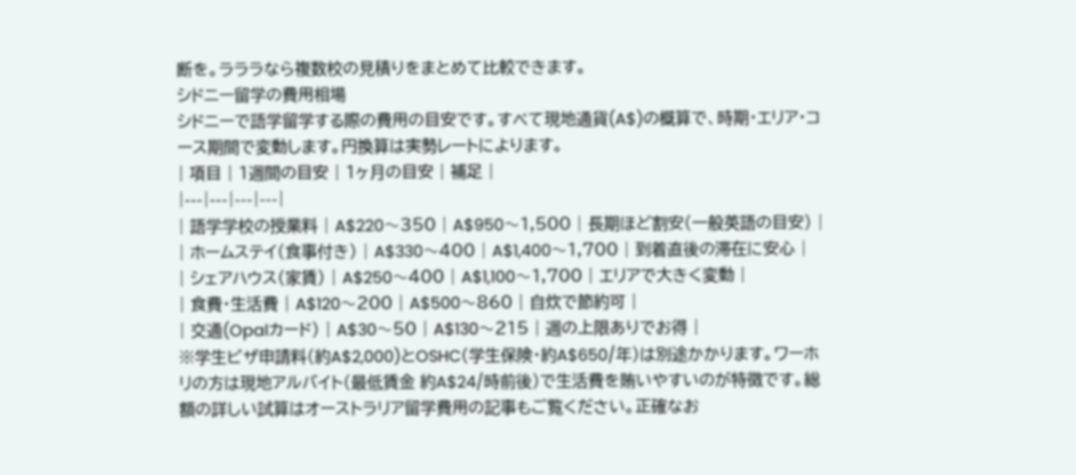断を。ラララなら複数校の見積りをまとめて比較できます。
シドニー留学の費用相場
シドニーで語学留学する際の費用の目安です。すべて現地通貨(A$)の概算で、時期・エリア・コース期間で変動します。円換算は実勢レートによります。
| 項目 | 1週間の目安 | 1ヶ月の目安 | 補足 |
|---|---|---|---|
| 語学学校の授業料 | A$220〜350 | A$950〜1,500 | 長期ほど割安(一般英語の目安) |
| ホームステイ(食事付き) | A$330〜400 | A$1,400〜1,700 | 到着直後の滞在に安心 |
| シェアハウス(家賃) | A$250〜400 | A$1,100〜1,700 | エリアで大きく変動 |
| 食費・生活費 | A$120〜200 | A$500〜860 | 自炊で節約可 |
| 交通(Opalカード) | A$30〜50 | A$130〜215 | 週の上限ありでお得 |
※学生ビザ申請料(約A$2,000)とOSHC(学生保険・約A$650/年)は別途かかります。ワーホリの方は現地アルバイト(最低賃金 約A$24/時前後)で生活費を賄いやすいのが特徴です。総額の詳しい試算はオーストラリア留学費用の記事もご覧ください。正確なお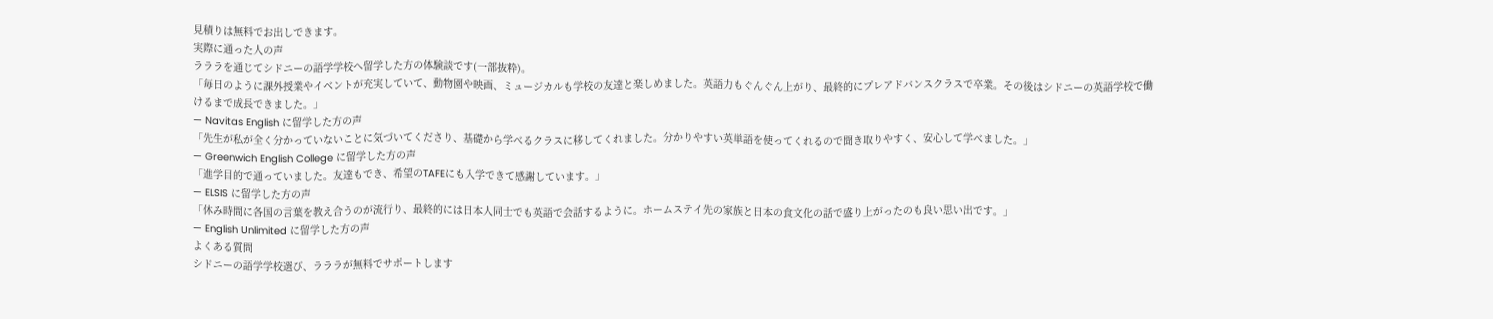見積りは無料でお出しできます。
実際に通った人の声
ラララを通じてシドニーの語学学校へ留学した方の体験談です(一部抜粋)。
「毎日のように課外授業やイベントが充実していて、動物園や映画、ミュージカルも学校の友達と楽しめました。英語力もぐんぐん上がり、最終的にプレアドバンスクラスで卒業。その後はシドニーの英語学校で働けるまで成長できました。」
— Navitas English に留学した方の声
「先生が私が全く分かっていないことに気づいてくださり、基礎から学べるクラスに移してくれました。分かりやすい英単語を使ってくれるので聞き取りやすく、安心して学べました。」
— Greenwich English College に留学した方の声
「進学目的で通っていました。友達もでき、希望のTAFEにも入学できて感謝しています。」
— ELSIS に留学した方の声
「休み時間に各国の言葉を教え合うのが流行り、最終的には日本人同士でも英語で会話するように。ホームステイ先の家族と日本の食文化の話で盛り上がったのも良い思い出です。」
— English Unlimited に留学した方の声
よくある質問
シドニーの語学学校選び、ラララが無料でサポートします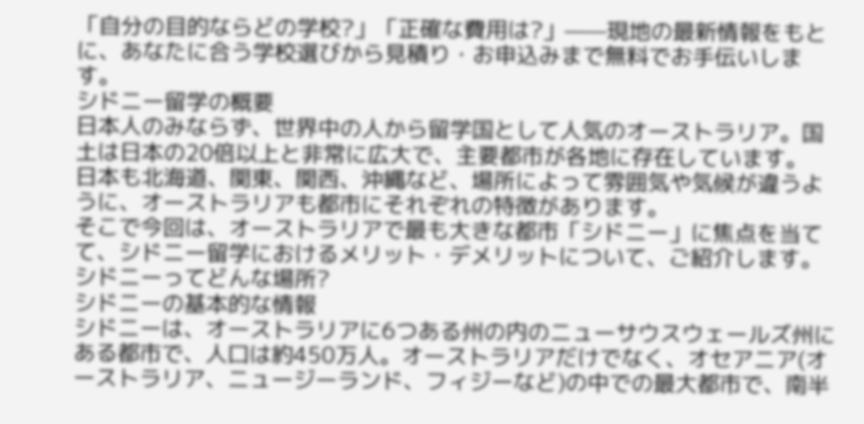「自分の目的ならどの学校?」「正確な費用は?」——現地の最新情報をもとに、あなたに合う学校選びから見積り・お申込みまで無料でお手伝いします。
シドニー留学の概要
日本人のみならず、世界中の人から留学国として人気のオーストラリア。国土は日本の20倍以上と非常に広大で、主要都市が各地に存在しています。
日本も北海道、関東、関西、沖縄など、場所によって雰囲気や気候が違うように、オーストラリアも都市にそれぞれの特徴があります。
そこで今回は、オーストラリアで最も大きな都市「シドニー」に焦点を当てて、シドニー留学におけるメリット・デメリットについて、ご紹介します。
シドニーってどんな場所?
シドニーの基本的な情報
シドニーは、オーストラリアに6つある州の内のニューサウスウェールズ州にある都市で、人口は約450万人。オーストラリアだけでなく、オセアニア(オーストラリア、ニュージーランド、フィジーなど)の中での最大都市で、南半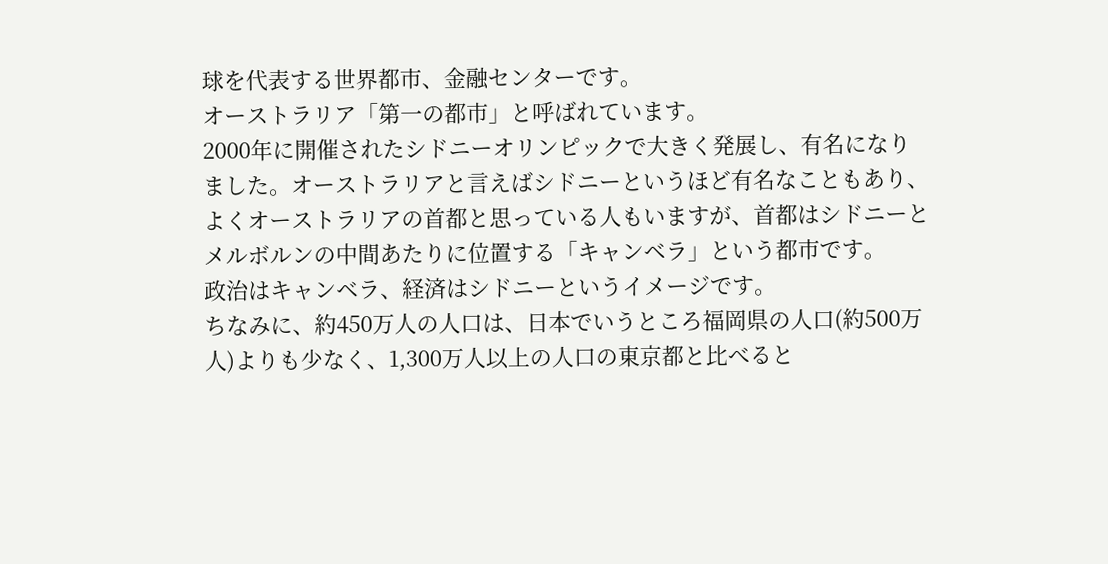球を代表する世界都市、金融センターです。
オーストラリア「第一の都市」と呼ばれています。
2000年に開催されたシドニーオリンピックで大きく発展し、有名になりました。オーストラリアと言えばシドニーというほど有名なこともあり、よくオーストラリアの首都と思っている人もいますが、首都はシドニーとメルボルンの中間あたりに位置する「キャンベラ」という都市です。
政治はキャンベラ、経済はシドニーというイメージです。
ちなみに、約450万人の人口は、日本でいうところ福岡県の人口(約500万人)よりも少なく、1,300万人以上の人口の東京都と比べると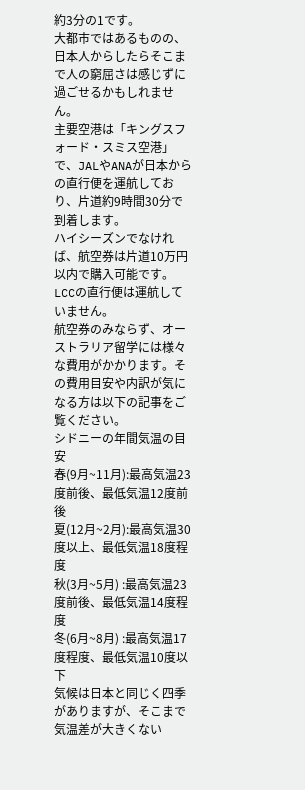約3分の1です。
大都市ではあるものの、日本人からしたらそこまで人の窮屈さは感じずに過ごせるかもしれません。
主要空港は「キングスフォード・スミス空港」で、JALやANAが日本からの直行便を運航しており、片道約9時間30分で到着します。
ハイシーズンでなければ、航空券は片道10万円以内で購入可能です。LCCの直行便は運航していません。
航空券のみならず、オーストラリア留学には様々な費用がかかります。その費用目安や内訳が気になる方は以下の記事をご覧ください。
シドニーの年間気温の目安
春(9月~11月):最高気温23度前後、最低気温12度前後
夏(12月~2月):最高気温30度以上、最低気温18度程度
秋(3月~5月) :最高気温23度前後、最低気温14度程度
冬(6月~8月) :最高気温17度程度、最低気温10度以下
気候は日本と同じく四季がありますが、そこまで気温差が大きくない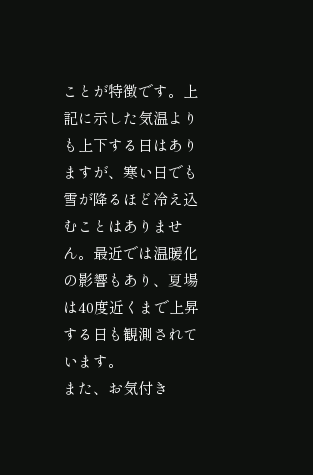ことが特徴です。上記に示した気温よりも上下する日はありますが、寒い日でも雪が降るほど冷え込むことはありません。最近では温暖化の影響もあり、夏場は40度近くまで上昇する日も観測されています。
また、お気付き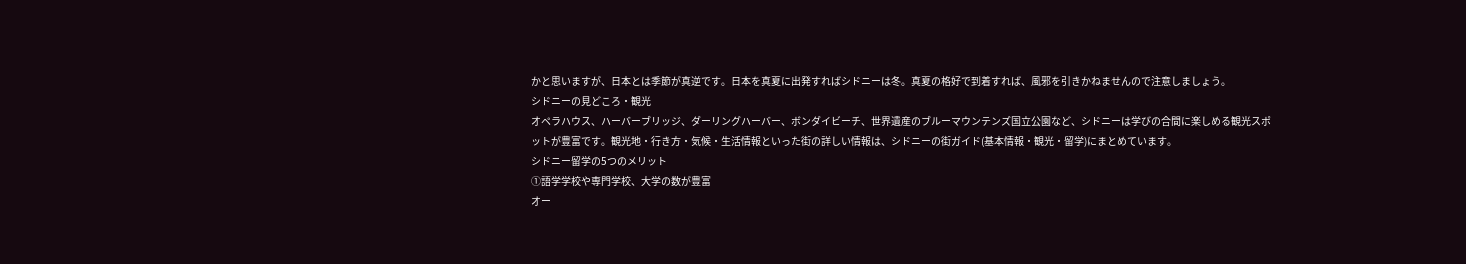かと思いますが、日本とは季節が真逆です。日本を真夏に出発すればシドニーは冬。真夏の格好で到着すれば、風邪を引きかねませんので注意しましょう。
シドニーの見どころ・観光
オペラハウス、ハーバーブリッジ、ダーリングハーバー、ボンダイビーチ、世界遺産のブルーマウンテンズ国立公園など、シドニーは学びの合間に楽しめる観光スポットが豊富です。観光地・行き方・気候・生活情報といった街の詳しい情報は、シドニーの街ガイド(基本情報・観光・留学)にまとめています。
シドニー留学の5つのメリット
①語学学校や専門学校、大学の数が豊富
オー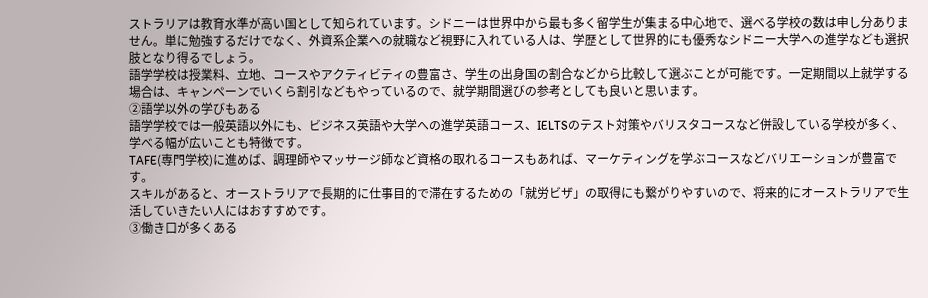ストラリアは教育水準が高い国として知られています。シドニーは世界中から最も多く留学生が集まる中心地で、選べる学校の数は申し分ありません。単に勉強するだけでなく、外資系企業への就職など視野に入れている人は、学歴として世界的にも優秀なシドニー大学への進学なども選択肢となり得るでしょう。
語学学校は授業料、立地、コースやアクティビティの豊富さ、学生の出身国の割合などから比較して選ぶことが可能です。一定期間以上就学する場合は、キャンペーンでいくら割引などもやっているので、就学期間選びの参考としても良いと思います。
②語学以外の学びもある
語学学校では一般英語以外にも、ビジネス英語や大学への進学英語コース、IELTSのテスト対策やバリスタコースなど併設している学校が多く、学べる幅が広いことも特徴です。
TAFE(専門学校)に進めば、調理師やマッサージ師など資格の取れるコースもあれば、マーケティングを学ぶコースなどバリエーションが豊富です。
スキルがあると、オーストラリアで長期的に仕事目的で滞在するための「就労ビザ」の取得にも繋がりやすいので、将来的にオーストラリアで生活していきたい人にはおすすめです。
③働き口が多くある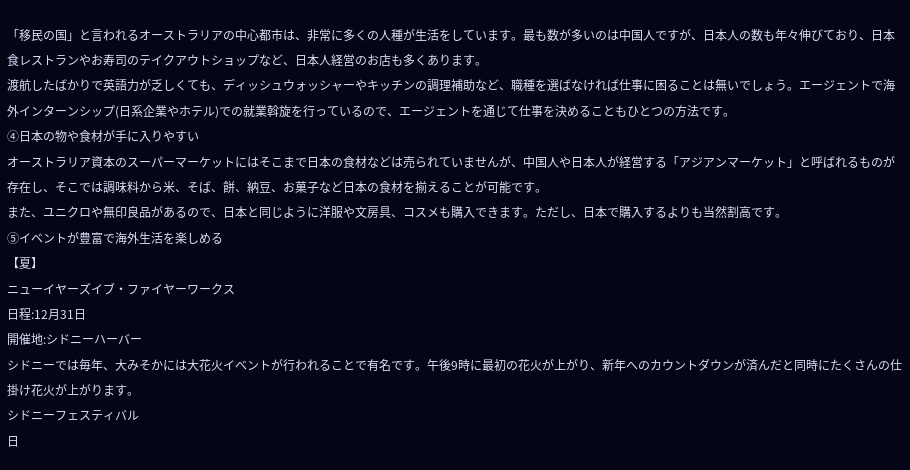「移民の国」と言われるオーストラリアの中心都市は、非常に多くの人種が生活をしています。最も数が多いのは中国人ですが、日本人の数も年々伸びており、日本食レストランやお寿司のテイクアウトショップなど、日本人経営のお店も多くあります。
渡航したばかりで英語力が乏しくても、ディッシュウォッシャーやキッチンの調理補助など、職種を選ばなければ仕事に困ることは無いでしょう。エージェントで海外インターンシップ(日系企業やホテル)での就業斡旋を行っているので、エージェントを通じて仕事を決めることもひとつの方法です。
④日本の物や食材が手に入りやすい
オーストラリア資本のスーパーマーケットにはそこまで日本の食材などは売られていませんが、中国人や日本人が経営する「アジアンマーケット」と呼ばれるものが存在し、そこでは調味料から米、そば、餅、納豆、お菓子など日本の食材を揃えることが可能です。
また、ユニクロや無印良品があるので、日本と同じように洋服や文房具、コスメも購入できます。ただし、日本で購入するよりも当然割高です。
⑤イベントが豊富で海外生活を楽しめる
【夏】
ニューイヤーズイブ・ファイヤーワークス
日程:12月31日
開催地:シドニーハーバー
シドニーでは毎年、大みそかには大花火イベントが行われることで有名です。午後9時に最初の花火が上がり、新年へのカウントダウンが済んだと同時にたくさんの仕掛け花火が上がります。
シドニーフェスティバル
日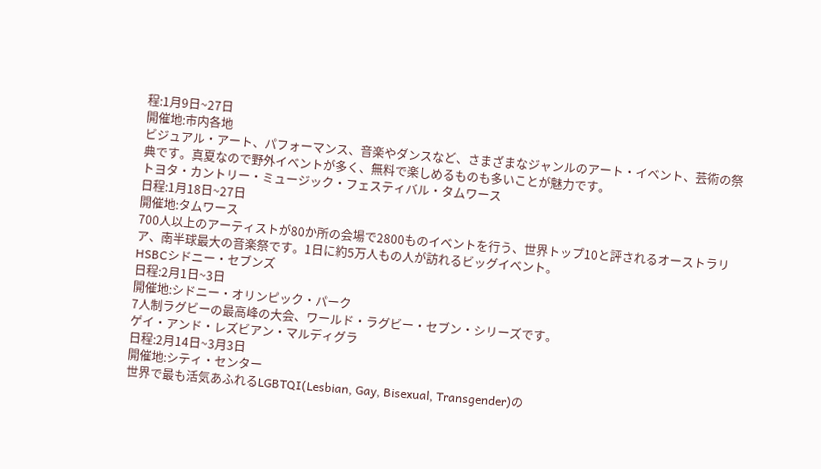程:1月9日~27日
開催地:市内各地
ビジュアル・アート、パフォーマンス、音楽やダンスなど、さまざまなジャンルのアート・イベント、芸術の祭典です。真夏なので野外イベントが多く、無料で楽しめるものも多いことが魅力です。
トヨタ・カントリー・ミュージック・フェスティバル・タムワース
日程:1月18日~27日
開催地:タムワース
700人以上のアーティストが80か所の会場で2800ものイベントを行う、世界トップ10と評されるオーストラリア、南半球最大の音楽祭です。1日に約5万人もの人が訪れるビッグイベント。
HSBCシドニー・セブンズ
日程:2月1日~3日
開催地:シドニー・オリンピック・パーク
7人制ラグビーの最高峰の大会、ワールド・ラグビー・セブン・シリーズです。
ゲイ・アンド・レズビアン・マルディグラ
日程:2月14日~3月3日
開催地:シティ・センター
世界で最も活気あふれるLGBTQI(Lesbian, Gay, Bisexual, Transgender)の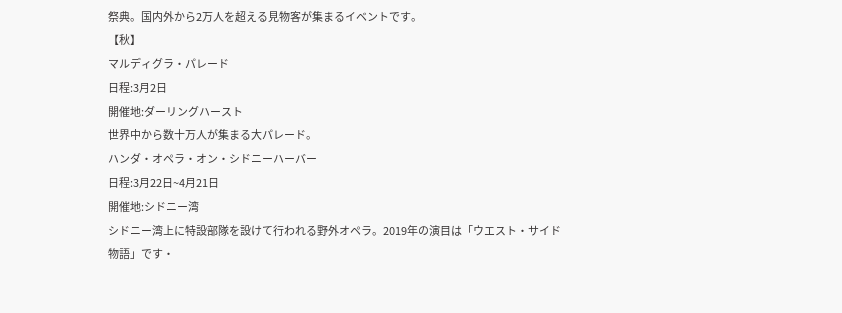祭典。国内外から2万人を超える見物客が集まるイベントです。
【秋】
マルディグラ・パレード
日程:3月2日
開催地:ダーリングハースト
世界中から数十万人が集まる大パレード。
ハンダ・オペラ・オン・シドニーハーバー
日程:3月22日~4月21日
開催地:シドニー湾
シドニー湾上に特設部隊を設けて行われる野外オペラ。2019年の演目は「ウエスト・サイド物語」です・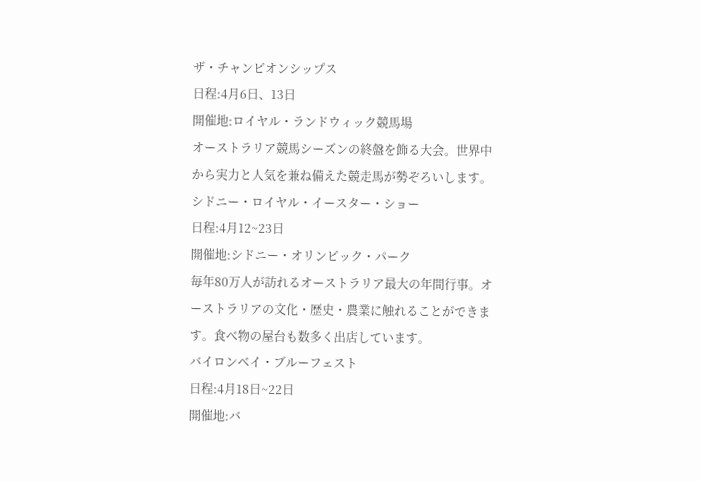ザ・チャンピオンシップス
日程:4月6日、13日
開催地:ロイヤル・ランドウィック競馬場
オーストラリア競馬シーズンの終盤を飾る大会。世界中から実力と人気を兼ね備えた競走馬が勢ぞろいします。
シドニー・ロイヤル・イースター・ショー
日程:4月12~23日
開催地:シドニー・オリンピック・パーク
毎年80万人が訪れるオーストラリア最大の年間行事。オーストラリアの文化・歴史・農業に触れることができます。食べ物の屋台も数多く出店しています。
バイロンベイ・ブルーフェスト
日程:4月18日~22日
開催地:バ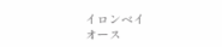イロンベイ
オース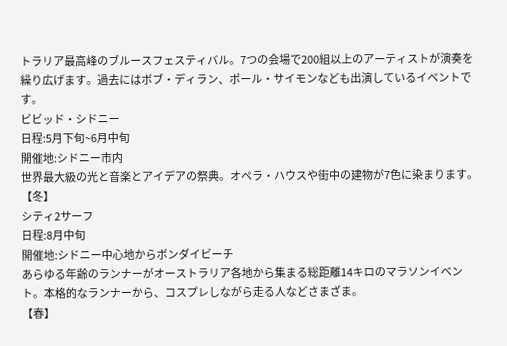トラリア最高峰のブルースフェスティバル。7つの会場で200組以上のアーティストが演奏を繰り広げます。過去にはボブ・ディラン、ポール・サイモンなども出演しているイベントです。
ビビッド・シドニー
日程:5月下旬~6月中旬
開催地:シドニー市内
世界最大級の光と音楽とアイデアの祭典。オペラ・ハウスや街中の建物が7色に染まります。
【冬】
シティ2サーフ
日程:8月中旬
開催地:シドニー中心地からボンダイビーチ
あらゆる年齢のランナーがオーストラリア各地から集まる総距離14キロのマラソンイベント。本格的なランナーから、コスプレしながら走る人などさまざま。
【春】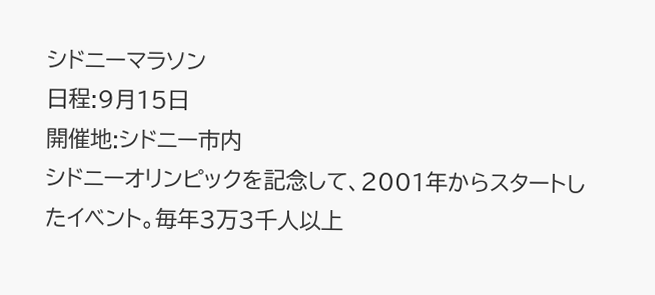シドニーマラソン
日程:9月15日
開催地:シドニー市内
シドニーオリンピックを記念して、2001年からスタートしたイベント。毎年3万3千人以上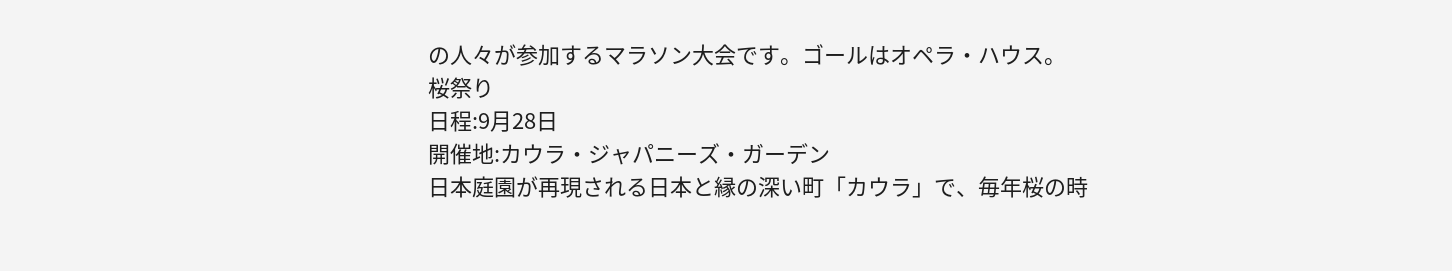の人々が参加するマラソン大会です。ゴールはオペラ・ハウス。
桜祭り
日程:9月28日
開催地:カウラ・ジャパニーズ・ガーデン
日本庭園が再現される日本と縁の深い町「カウラ」で、毎年桜の時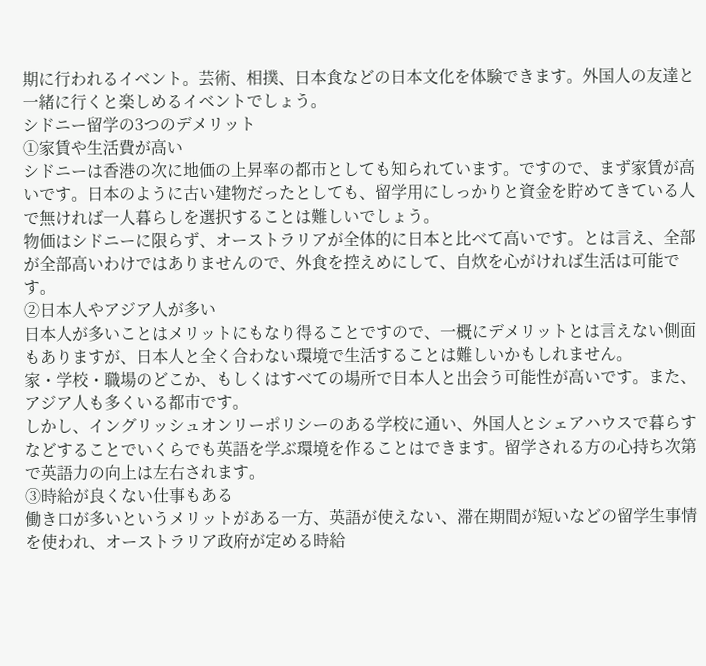期に行われるイベント。芸術、相撲、日本食などの日本文化を体験できます。外国人の友達と一緒に行くと楽しめるイベントでしょう。
シドニー留学の3つのデメリット
①家賃や生活費が高い
シドニーは香港の次に地価の上昇率の都市としても知られています。ですので、まず家賃が高いです。日本のように古い建物だったとしても、留学用にしっかりと資金を貯めてきている人で無ければ一人暮らしを選択することは難しいでしょう。
物価はシドニーに限らず、オーストラリアが全体的に日本と比べて高いです。とは言え、全部が全部高いわけではありませんので、外食を控えめにして、自炊を心がければ生活は可能です。
②日本人やアジア人が多い
日本人が多いことはメリットにもなり得ることですので、一概にデメリットとは言えない側面もありますが、日本人と全く合わない環境で生活することは難しいかもしれません。
家・学校・職場のどこか、もしくはすべての場所で日本人と出会う可能性が高いです。また、アジア人も多くいる都市です。
しかし、イングリッシュオンリーポリシーのある学校に通い、外国人とシェアハウスで暮らすなどすることでいくらでも英語を学ぶ環境を作ることはできます。留学される方の心持ち次第で英語力の向上は左右されます。
③時給が良くない仕事もある
働き口が多いというメリットがある一方、英語が使えない、滞在期間が短いなどの留学生事情を使われ、オーストラリア政府が定める時給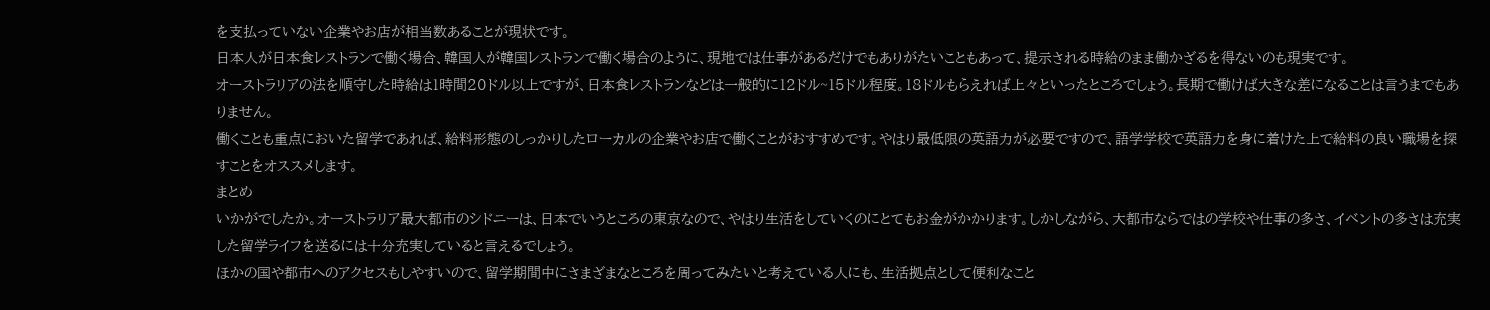を支払っていない企業やお店が相当数あることが現状です。
日本人が日本食レストランで働く場合、韓国人が韓国レストランで働く場合のように、現地では仕事があるだけでもありがたいこともあって、提示される時給のまま働かざるを得ないのも現実です。
オーストラリアの法を順守した時給は1時間20ドル以上ですが、日本食レストランなどは一般的に12ドル~15ドル程度。18ドルもらえれば上々といったところでしょう。長期で働けば大きな差になることは言うまでもありません。
働くことも重点においた留学であれば、給料形態のしっかりしたローカルの企業やお店で働くことがおすすめです。やはり最低限の英語力が必要ですので、語学学校で英語力を身に着けた上で給料の良い職場を探すことをオススメします。
まとめ
いかがでしたか。オーストラリア最大都市のシドニーは、日本でいうところの東京なので、やはり生活をしていくのにとてもお金がかかります。しかしながら、大都市ならではの学校や仕事の多さ、イベントの多さは充実した留学ライフを送るには十分充実していると言えるでしょう。
ほかの国や都市へのアクセスもしやすいので、留学期間中にさまざまなところを周ってみたいと考えている人にも、生活拠点として便利なこと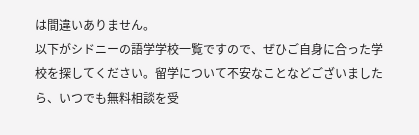は間違いありません。
以下がシドニーの語学学校一覧ですので、ぜひご自身に合った学校を探してください。留学について不安なことなどございましたら、いつでも無料相談を受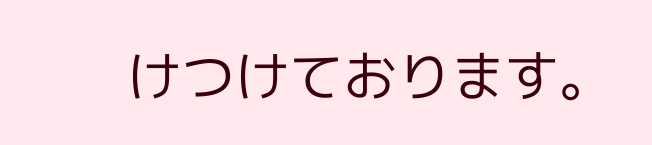けつけております。